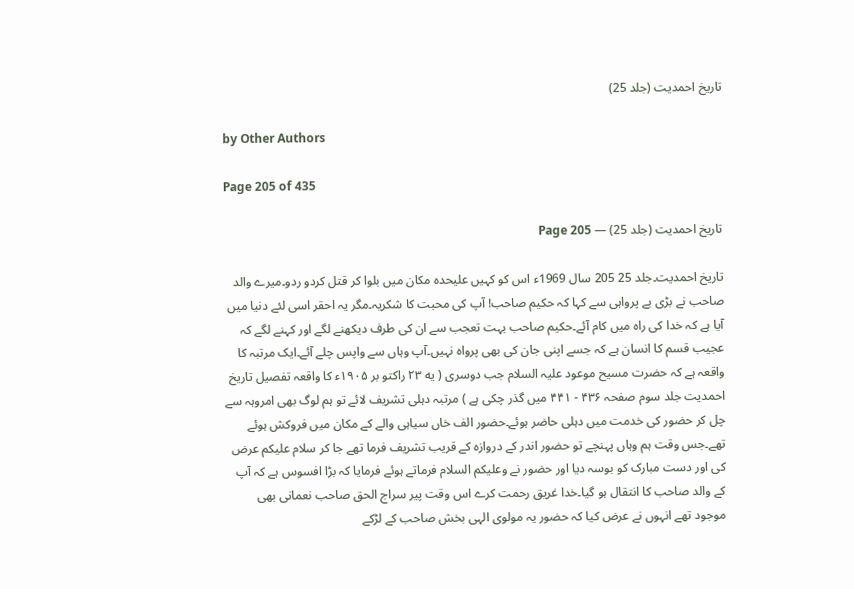تاریخ احمدیت (جلد 25)

by Other Authors

Page 205 of 435

تاریخ احمدیت (جلد 25) — Page 205

تاریخ احمدیت۔جلد 25 205 سال 1969ء اس کو کہیں علیحدہ مکان میں بلوا کر قتل کردو ردو۔میرے والد صاحب نے بڑی بے پرواہی سے کہا کہ حکیم صاحب! آپ کی محبت کا شکریہ۔مگر یہ احقر اسی لئے دنیا میں آیا ہے کہ خدا کی راہ میں کام آئے۔حکیم صاحب بہت تعجب سے ان کی طرف دیکھنے لگے اور کہنے لگے کہ عجیب قسم کا انسان ہے کہ جسے اپنی جان کی بھی پرواہ نہیں۔آپ وہاں سے واپس چلے آئے۔ایک مرتبہ کا واقعہ ہے کہ حضرت مسیح موعود علیہ السلام جب دوسری ( یه ۲۳ راکتو بر ۱۹۰۵ء کا واقعہ تفصیل تاریخ احمدیت جلد سوم صفحہ ۴۳۶ - ۴۴۱ میں گذر چکی ہے ) مرتبہ دہلی تشریف لائے تو ہم لوگ بھی امروہہ سے چل کر حضور کی خدمت میں دہلی حاضر ہوئے۔حضور الف خاں سیاہی والے کے مکان میں فروکش ہوئے تھے۔جس وقت ہم وہاں پہنچے تو حضور اندر کے دروازہ کے قریب تشریف فرما تھے جا کر سلام علیکم عرض کی اور دست مبارک کو بوسہ دیا اور حضور نے وعلیکم السلام فرماتے ہوئے فرمایا کہ بڑا افسوس ہے کہ آپ کے والد صاحب کا انتقال ہو گیا۔خدا غریق رحمت کرے اس وقت پیر سراج الحق صاحب نعمانی بھی موجود تھے انہوں نے عرض کیا کہ حضور یہ مولوی الہی بخش صاحب کے لڑکے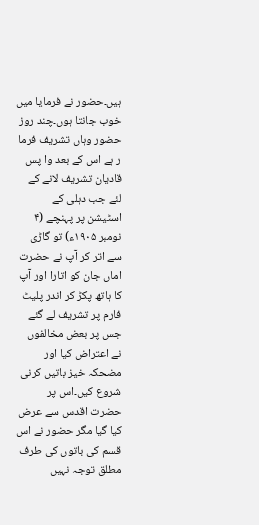ہیں۔حضور نے فرمایا میں خوب جانتا ہوں۔چند روز حضور وہاں تشریف فرما ر ہے اس کے بعد وا پس قادیان تشریف لانے کے لئے جب دہلی کے اسٹیشن پر پہنچے (۴ نومبر ۱۹۰۵ء) تو گاڑی سے اتر کر آپ نے حضرت اماں جان کو اتارا اور آپ کا ہاتھ پکڑ کر اندر پلیٹ فارم پر تشریف لے گئے جس پر بعض مخالفوں نے اعتراض کیا اور مضحکہ خیز باتیں کرنی شروع کیں۔اس پر حضرت اقدس سے عرض کیا گیا مگر حضور نے اس قسم کی باتوں کی طرف مطلق توجہ نہیں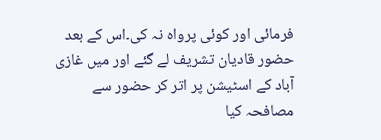فرمائی اور کوئی پرواہ نہ کی۔اس کے بعد حضور قادیان تشریف لے گئے اور میں غازی آباد کے اسٹیشن پر اتر کر حضور سے مصافحہ کیا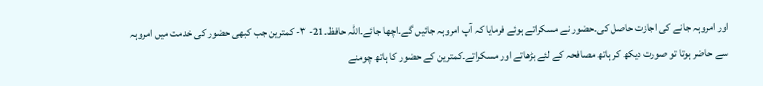اور امروہہ جانے کی اجازت حاصل کی۔حضور نے مسکراتے ہوئے فرمایا کہ آپ امروہہ جائیں گے۔اچھا جائے۔اللہ حافظ۔21- ۳- کمترین جب کبھی حضور کی خدمت میں امروہہ سے حاضر ہوتا تو صورت دیکھ کر ہاتھ مصافحہ کے لئے بڑھاتے اور مسکراتے۔کمترین کے حضور کا ہاتھ چومنے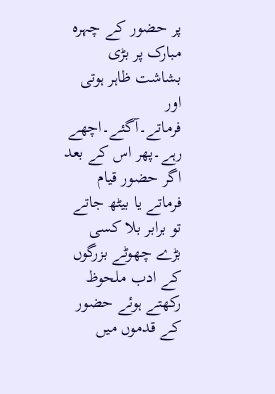پر حضور کے چہرہ مبارک پر بڑی بشاشت ظاہر ہوتی اور فرماتے۔آگئے۔اچھے رہے۔پھر اس کے بعد اگر حضور قیام فرماتے یا بیٹھ جاتے تو برابر بلا کسی بڑے چھوٹے بزرگوں کے ادب ملحوظ رکھتے ہوئے حضور کے قدموں میں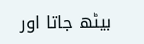بیٹھ جاتا اور